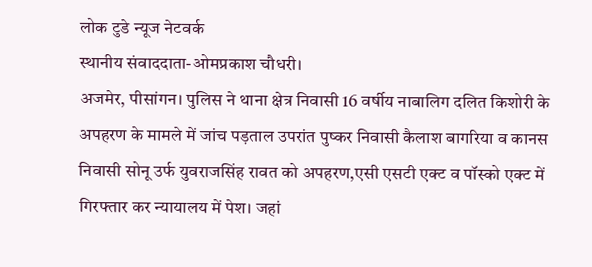लोक टुडे न्यूज नेटवर्क
स्थानीय संवाददाता-ओमप्रकाश चौधरी।
अजमेर, पीसांगन। पुलिस ने थाना क्षेत्र निवासी 16 वर्षीय नाबालिग दलित किशोरी के अपहरण के मामले में जांच पड़ताल उपरांत पुष्कर निवासी कैलाश बागरिया व कानस निवासी सोनू उर्फ युवराजसिंह रावत को अपहरण,एसी एसटी एक्ट व पॉस्को एक्ट में गिरफ्तार कर न्यायालय में पेश। जहां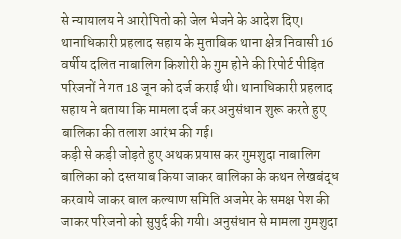से न्यायालय ने आरोपितो को जेल भेजने के आदेश दिए। थानाधिकारी प्रहलाद सहाय के मुताबिक थाना क्षेत्र निवासी 16 वर्षीय दलित नाबालिग किशोरी के गुम होने की रिपोर्ट पीड़ित परिजनों ने गत 18 जून को दर्ज कराई थी। थानाधिकारी प्रहलाद सहाय ने बताया कि मामला दर्ज कर अनुसंधान शुरू करते हुए बालिका की तलाश आरंभ की गई।
कड़ी से कड़ी जोड़ते हुए अथक प्रयास कर गुमशुदा नाबालिग बालिका को दस्तयाब किया जाकर बालिका के कथन लेखबंद्ध करवाये जाकर बाल कल्याण समिति अजमेर के समक्ष पेश की जाकर परिजनो को सुपुर्द की गयी। अनुसंधान से मामला गुमशुदा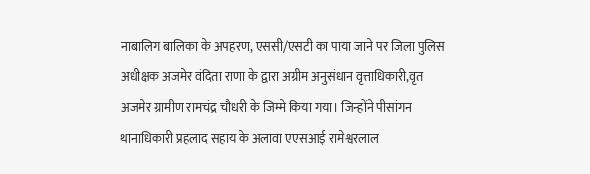नाबालिग बालिका के अपहरण, एससी/एसटी का पाया जाने पर जिला पुलिस अधीक्षक अजमेर वंदिता राणा के द्वारा अग्रीम अनुसंधान वृत्ताधिकारी,वृत अजमेर ग्रामीण रामचंद्र चौधरी के जिम्मे किया गया। जिन्होंने पीसांगन थानाधिकारी प्रहलाद सहाय के अलावा एएसआई रामेश्वरलाल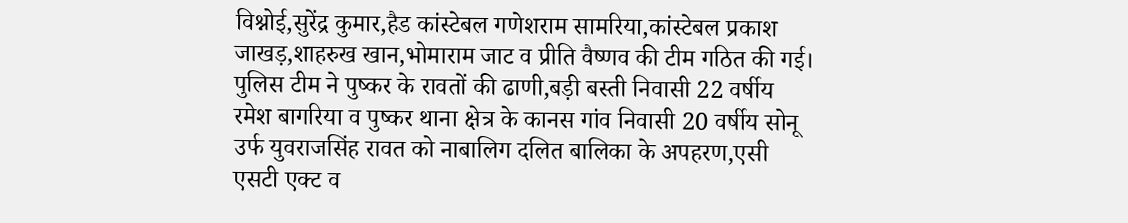विश्नोई,सुरेंद्र कुमार,हैड कांस्टेबल गणेशराम सामरिया,कांस्टेबल प्रकाश जाखड़,शाहरुख खान,भोमाराम जाट व प्रीति वैष्णव की टीम गठित की गई। पुलिस टीम ने पुष्कर के रावतों की ढाणी,बड़ी बस्ती निवासी 22 वर्षीय रमेश बागरिया व पुष्कर थाना क्षेत्र के कानस गांव निवासी 20 वर्षीय सोनू उर्फ युवराजसिंह रावत को नाबालिग दलित बालिका के अपहरण,एसी एसटी एक्ट व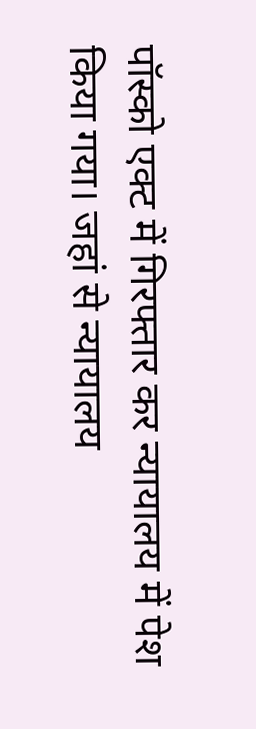पॉस्को एक्ट में गिरफ्तार कर न्यायालय में पेश किया गया। जहां से न्यायालय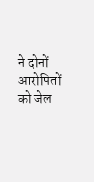ने दोनों आरोपितों को जेल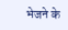भेजने के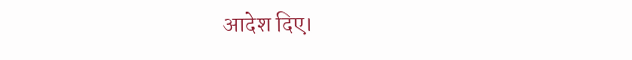आदेश दिए।